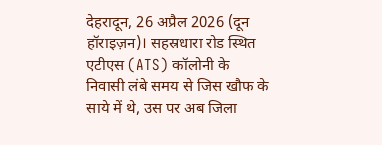देहरादून, 26 अप्रैल 2026 (दून हॉराइज़न)। सहस्रधारा रोड स्थित एटीएस (ATS) कॉलोनी के निवासी लंबे समय से जिस खौफ के साये में थे, उस पर अब जिला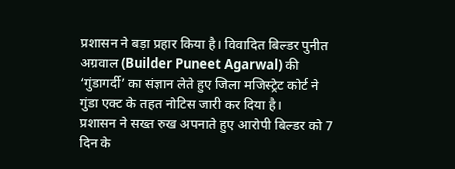प्रशासन ने बड़ा प्रहार किया है। विवादित बिल्डर पुनीत अग्रवाल (Builder Puneet Agarwal) की ‘गुंडागर्दी’ का संज्ञान लेते हुए जिला मजिस्ट्रेट कोर्ट ने गुंडा एक्ट के तहत नोटिस जारी कर दिया है।
प्रशासन ने सख्त रुख अपनाते हुए आरोपी बिल्डर को 7 दिन के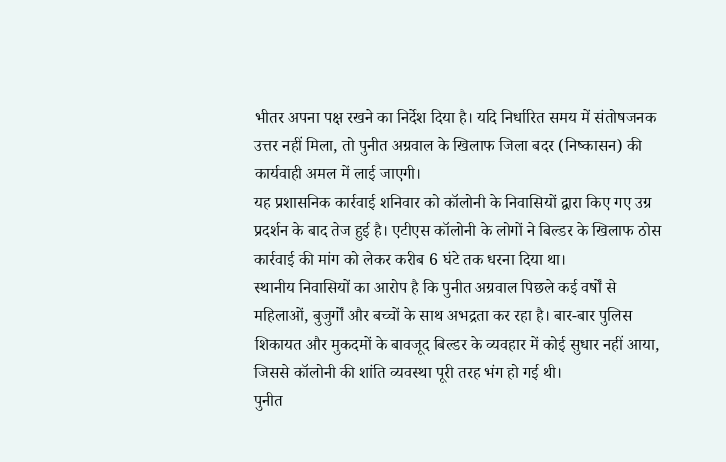भीतर अपना पक्ष रखने का निर्देश दिया है। यदि निर्धारित समय में संतोषजनक उत्तर नहीं मिला, तो पुनीत अग्रवाल के खिलाफ जिला बदर (निष्कासन) की कार्यवाही अमल में लाई जाएगी।
यह प्रशासनिक कार्रवाई शनिवार को कॉलोनी के निवासियों द्वारा किए गए उग्र प्रदर्शन के बाद तेज हुई है। एटीएस कॉलोनी के लोगों ने बिल्डर के खिलाफ ठोस कार्रवाई की मांग को लेकर करीब 6 घंटे तक धरना दिया था।
स्थानीय निवासियों का आरोप है कि पुनीत अग्रवाल पिछले कई वर्षों से महिलाओं, बुजुर्गों और बच्चों के साथ अभद्रता कर रहा है। बार-बार पुलिस शिकायत और मुकदमों के बावजूद बिल्डर के व्यवहार में कोई सुधार नहीं आया, जिससे कॉलोनी की शांति व्यवस्था पूरी तरह भंग हो गई थी।
पुनीत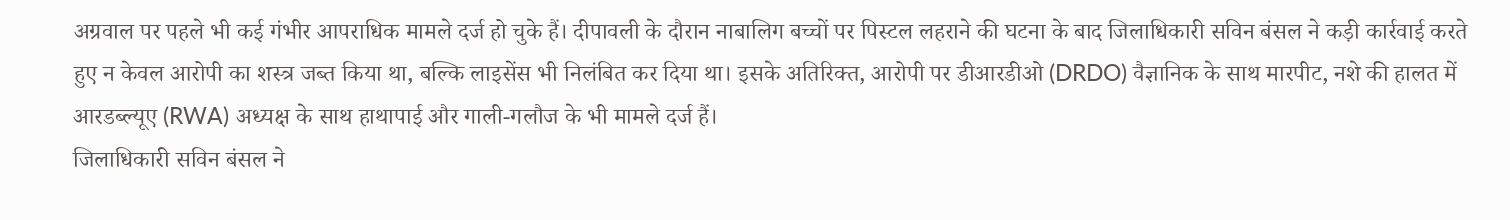अग्रवाल पर पहले भी कई गंभीर आपराधिक मामले दर्ज हो चुके हैं। दीपावली के दौरान नाबालिग बच्चों पर पिस्टल लहराने की घटना के बाद जिलाधिकारी सविन बंसल ने कड़ी कार्रवाई करते हुए न केवल आरोपी का शस्त्र जब्त किया था, बल्कि लाइसेंस भी निलंबित कर दिया था। इसके अतिरिक्त, आरोपी पर डीआरडीओ (DRDO) वैज्ञानिक के साथ मारपीट, नशे की हालत में आरडब्ल्यूए (RWA) अध्यक्ष के साथ हाथापाई और गाली-गलौज के भी मामले दर्ज हैं।
जिलाधिकारी सविन बंसल ने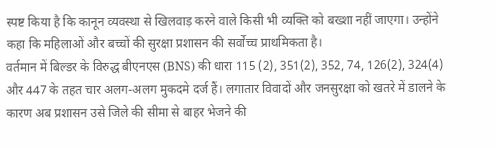स्पष्ट किया है कि कानून व्यवस्था से खिलवाड़ करने वाले किसी भी व्यक्ति को बख्शा नहीं जाएगा। उन्होंने कहा कि महिलाओं और बच्चों की सुरक्षा प्रशासन की सर्वोच्च प्राथमिकता है।
वर्तमान में बिल्डर के विरुद्ध बीएनएस (BNS) की धारा 115 (2), 351(2), 352, 74, 126(2), 324(4) और 447 के तहत चार अलग-अलग मुकदमे दर्ज हैं। लगातार विवादों और जनसुरक्षा को खतरे में डालने के कारण अब प्रशासन उसे जिले की सीमा से बाहर भेजने की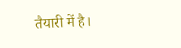तैयारी में है।